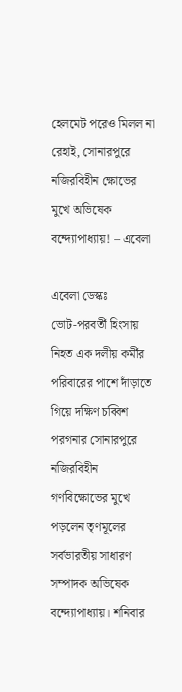হেলমেট পরেও মিলল না রেহাই, সোনারপুরে নজিরবিহীন ক্ষোভের মুখে অভিষেক বন্দ্যোপাধ্যায়! – এবেলা

এবেলা ডেস্কঃ
ভোট-পরবর্তী হিংসায় নিহত এক দলীয় কর্মীর পরিবারের পাশে দাঁড়াতে গিয়ে দক্ষিণ চব্বিশ পরগনার সোনারপুরে নজিরবিহীন গণবিক্ষোভের মুখে পড়লেন তৃণমূলের সর্বভারতীয় সাধারণ সম্পাদক অভিষেক বন্দ্যোপাধ্যায়। শনিবার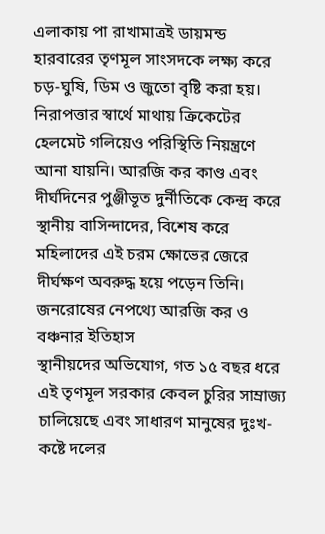এলাকায় পা রাখামাত্রই ডায়মন্ড হারবারের তৃণমূল সাংসদকে লক্ষ্য করে চড়-ঘুষি, ডিম ও জুতো বৃষ্টি করা হয়। নিরাপত্তার স্বার্থে মাথায় ক্রিকেটের হেলমেট গলিয়েও পরিস্থিতি নিয়ন্ত্রণে আনা যায়নি। আরজি কর কাণ্ড এবং দীর্ঘদিনের পুঞ্জীভূত দুর্নীতিকে কেন্দ্র করে স্থানীয় বাসিন্দাদের, বিশেষ করে মহিলাদের এই চরম ক্ষোভের জেরে দীর্ঘক্ষণ অবরুদ্ধ হয়ে পড়েন তিনি।
জনরোষের নেপথ্যে আরজি কর ও বঞ্চনার ইতিহাস
স্থানীয়দের অভিযোগ, গত ১৫ বছর ধরে এই তৃণমূল সরকার কেবল চুরির সাম্রাজ্য চালিয়েছে এবং সাধারণ মানুষের দুঃখ-কষ্টে দলের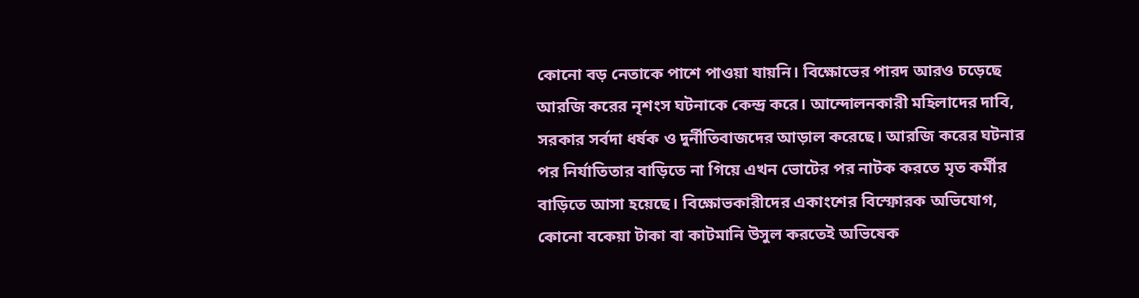কোনো বড় নেতাকে পাশে পাওয়া যায়নি। বিক্ষোভের পারদ আরও চড়েছে আরজি করের নৃশংস ঘটনাকে কেন্দ্র করে। আন্দোলনকারী মহিলাদের দাবি, সরকার সর্বদা ধর্ষক ও দুর্নীতিবাজদের আড়াল করেছে। আরজি করের ঘটনার পর নির্যাতিতার বাড়িতে না গিয়ে এখন ভোটের পর নাটক করতে মৃত কর্মীর বাড়িতে আসা হয়েছে। বিক্ষোভকারীদের একাংশের বিস্ফোরক অভিযোগ, কোনো বকেয়া টাকা বা কাটমানি উসুল করতেই অভিষেক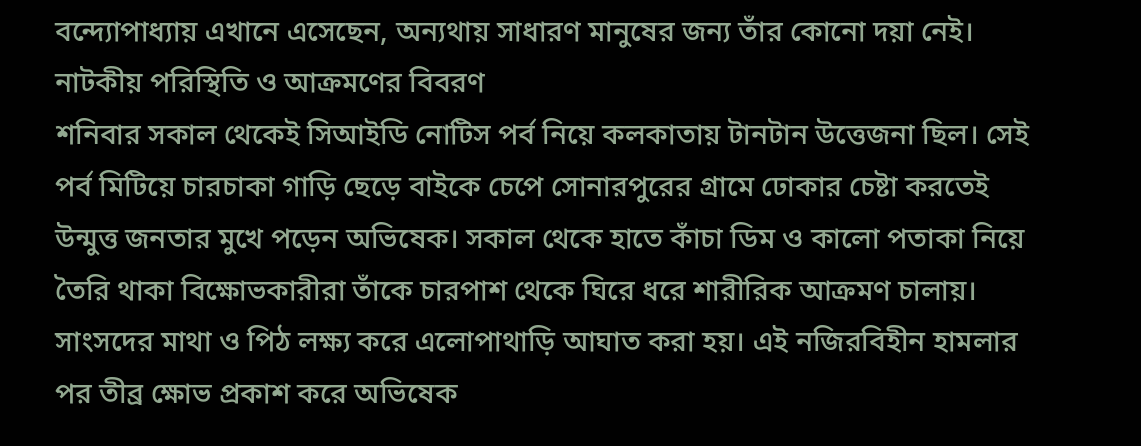বন্দ্যোপাধ্যায় এখানে এসেছেন, অন্যথায় সাধারণ মানুষের জন্য তাঁর কোনো দয়া নেই।
নাটকীয় পরিস্থিতি ও আক্রমণের বিবরণ
শনিবার সকাল থেকেই সিআইডি নোটিস পর্ব নিয়ে কলকাতায় টানটান উত্তেজনা ছিল। সেই পর্ব মিটিয়ে চারচাকা গাড়ি ছেড়ে বাইকে চেপে সোনারপুরের গ্রামে ঢোকার চেষ্টা করতেই উন্মুত্ত জনতার মুখে পড়েন অভিষেক। সকাল থেকে হাতে কাঁচা ডিম ও কালো পতাকা নিয়ে তৈরি থাকা বিক্ষোভকারীরা তাঁকে চারপাশ থেকে ঘিরে ধরে শারীরিক আক্রমণ চালায়। সাংসদের মাথা ও পিঠ লক্ষ্য করে এলোপাথাড়ি আঘাত করা হয়। এই নজিরবিহীন হামলার পর তীব্র ক্ষোভ প্রকাশ করে অভিষেক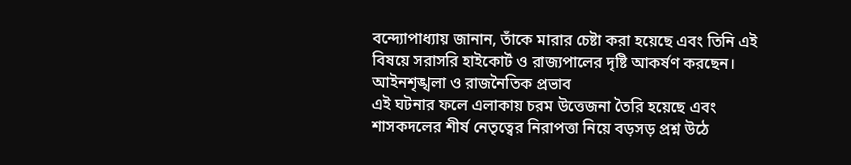বন্দ্যোপাধ্যায় জানান, তাঁকে মারার চেষ্টা করা হয়েছে এবং তিনি এই বিষয়ে সরাসরি হাইকোর্ট ও রাজ্যপালের দৃষ্টি আকর্ষণ করছেন।
আইনশৃঙ্খলা ও রাজনৈতিক প্রভাব
এই ঘটনার ফলে এলাকায় চরম উত্তেজনা তৈরি হয়েছে এবং শাসকদলের শীর্ষ নেতৃত্বের নিরাপত্তা নিয়ে বড়সড় প্রশ্ন উঠে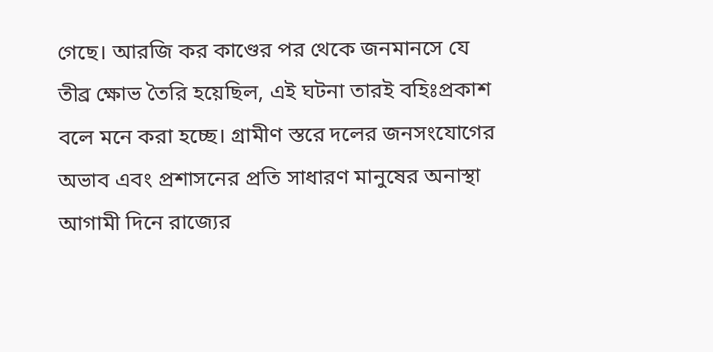গেছে। আরজি কর কাণ্ডের পর থেকে জনমানসে যে তীব্র ক্ষোভ তৈরি হয়েছিল, এই ঘটনা তারই বহিঃপ্রকাশ বলে মনে করা হচ্ছে। গ্রামীণ স্তরে দলের জনসংযোগের অভাব এবং প্রশাসনের প্রতি সাধারণ মানুষের অনাস্থা আগামী দিনে রাজ্যের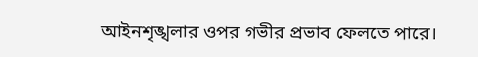আইনশৃঙ্খলার ওপর গভীর প্রভাব ফেলতে পারে।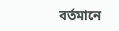বর্তমানে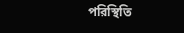পরিস্থিতি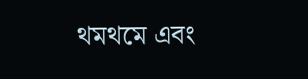থমথমে এবং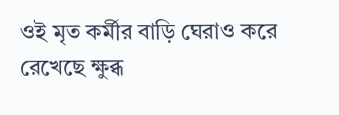ওই মৃত কর্মীর বাড়ি ঘেরাও করে রেখেছে ক্ষুব্ধ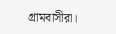গ্রামবাসীরা।